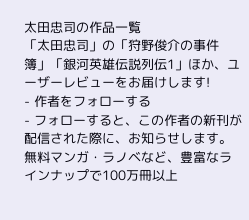太田忠司の作品一覧
「太田忠司」の「狩野俊介の事件簿」「銀河英雄伝説列伝1」ほか、ユーザーレビューをお届けします!
- 作者をフォローする
- フォローすると、この作者の新刊が配信された際に、お知らせします。
無料マンガ・ラノベなど、豊富なラインナップで100万冊以上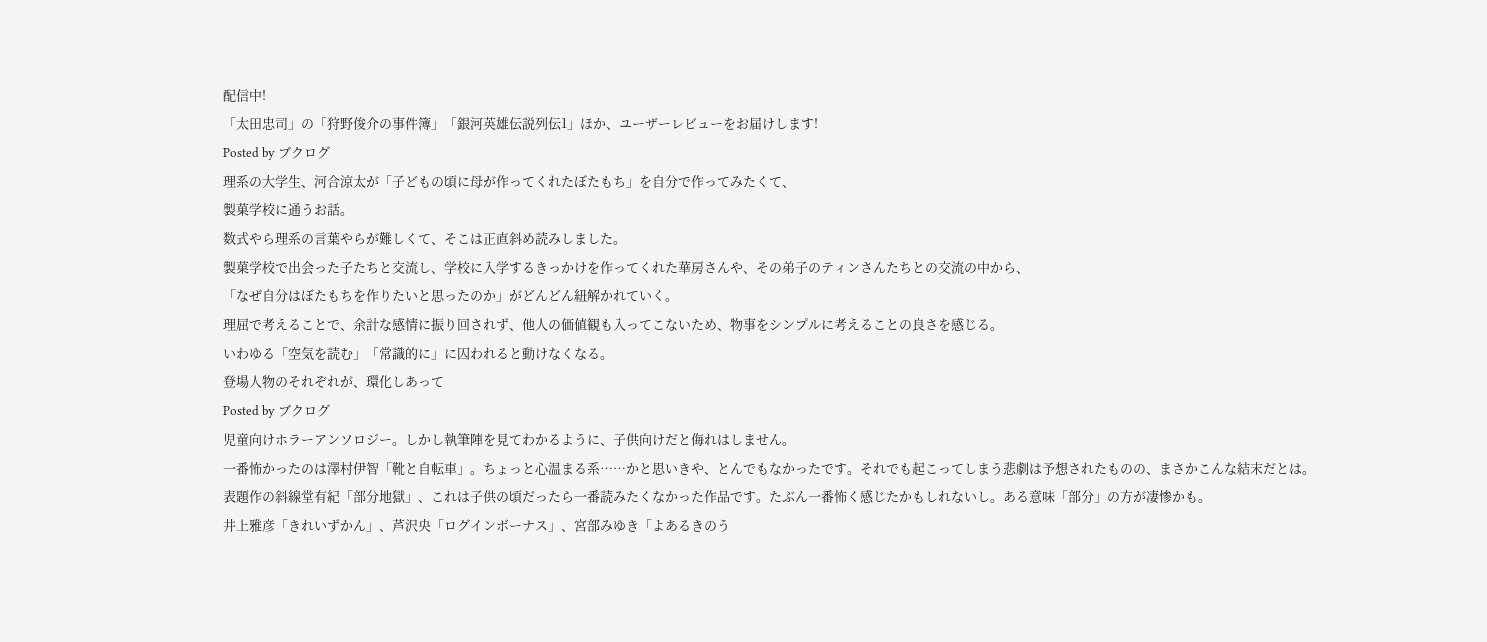配信中!
「太田忠司」の「狩野俊介の事件簿」「銀河英雄伝説列伝1」ほか、ユーザーレビューをお届けします!
Posted by ブクログ
理系の大学生、河合涼太が「子どもの頃に母が作ってくれたぼたもち」を自分で作ってみたくて、
製菓学校に通うお話。
数式やら理系の言葉やらが難しくて、そこは正直斜め読みしました。
製菓学校で出会った子たちと交流し、学校に入学するきっかけを作ってくれた華房さんや、その弟子のティンさんたちとの交流の中から、
「なぜ自分はぼたもちを作りたいと思ったのか」がどんどん紐解かれていく。
理屈で考えることで、余計な感情に振り回されず、他人の価値観も入ってこないため、物事をシンプルに考えることの良さを感じる。
いわゆる「空気を読む」「常識的に」に囚われると動けなくなる。
登場人物のそれぞれが、環化しあって
Posted by ブクログ
児童向けホラーアンソロジー。しかし執筆陣を見てわかるように、子供向けだと侮れはしません。
一番怖かったのは澤村伊智「靴と自転車」。ちょっと心温まる系……かと思いきや、とんでもなかったです。それでも起こってしまう悲劇は予想されたものの、まさかこんな結末だとは。
表題作の斜線堂有紀「部分地獄」、これは子供の頃だったら一番読みたくなかった作品です。たぶん一番怖く感じたかもしれないし。ある意味「部分」の方が凄惨かも。
井上雅彦「きれいずかん」、芦沢央「ログインボーナス」、宮部みゆき「よあるきのう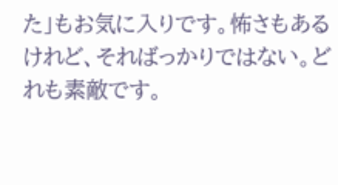た」もお気に入りです。怖さもあるけれど、そればっかりではない。どれも素敵です。